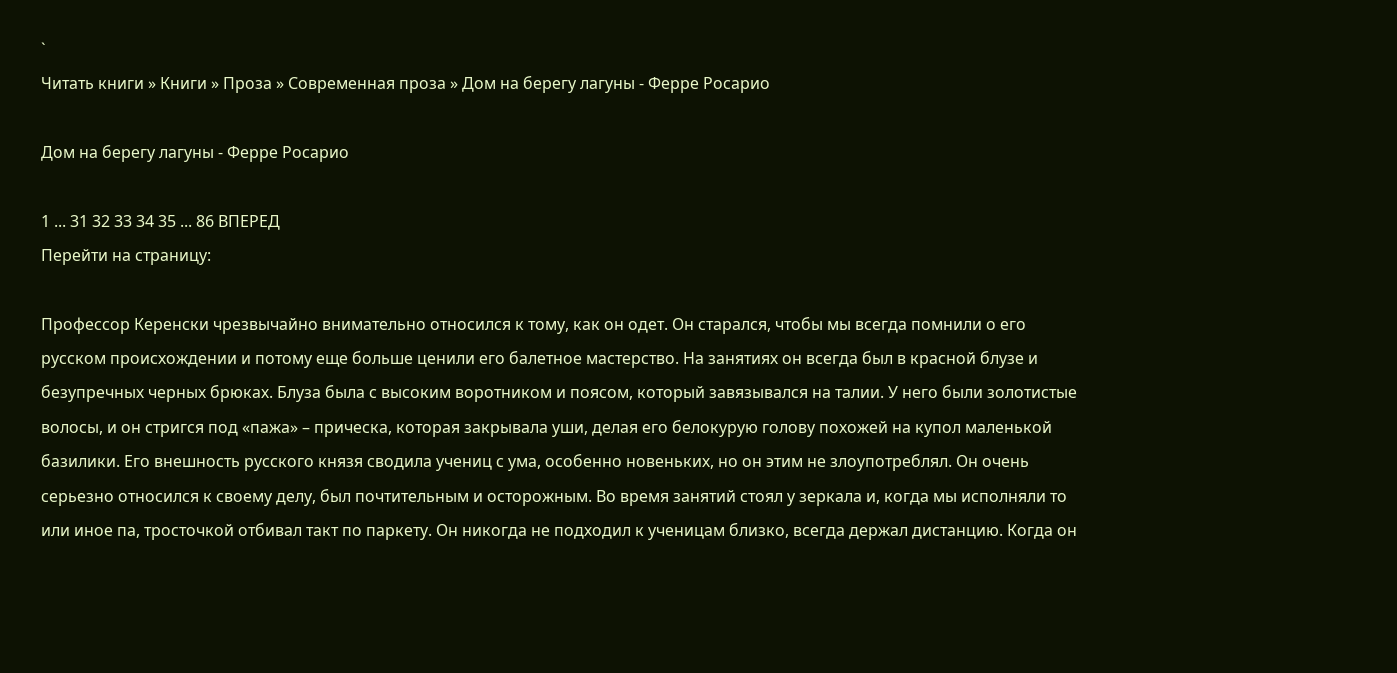`
Читать книги » Книги » Проза » Современная проза » Дом на берегу лагуны - Ферре Росарио

Дом на берегу лагуны - Ферре Росарио

1 ... 31 32 33 34 35 ... 86 ВПЕРЕД
Перейти на страницу:

Профессор Керенски чрезвычайно внимательно относился к тому, как он одет. Он старался, чтобы мы всегда помнили о его русском происхождении и потому еще больше ценили его балетное мастерство. На занятиях он всегда был в красной блузе и безупречных черных брюках. Блуза была с высоким воротником и поясом, который завязывался на талии. У него были золотистые волосы, и он стригся под «пажа» – прическа, которая закрывала уши, делая его белокурую голову похожей на купол маленькой базилики. Его внешность русского князя сводила учениц с ума, особенно новеньких, но он этим не злоупотреблял. Он очень серьезно относился к своему делу, был почтительным и осторожным. Во время занятий стоял у зеркала и, когда мы исполняли то или иное па, тросточкой отбивал такт по паркету. Он никогда не подходил к ученицам близко, всегда держал дистанцию. Когда он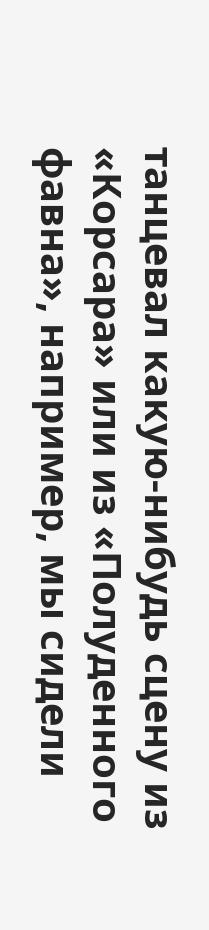танцевал какую-нибудь сцену из «Корсара» или из «Полуденного фавна», например, мы сидели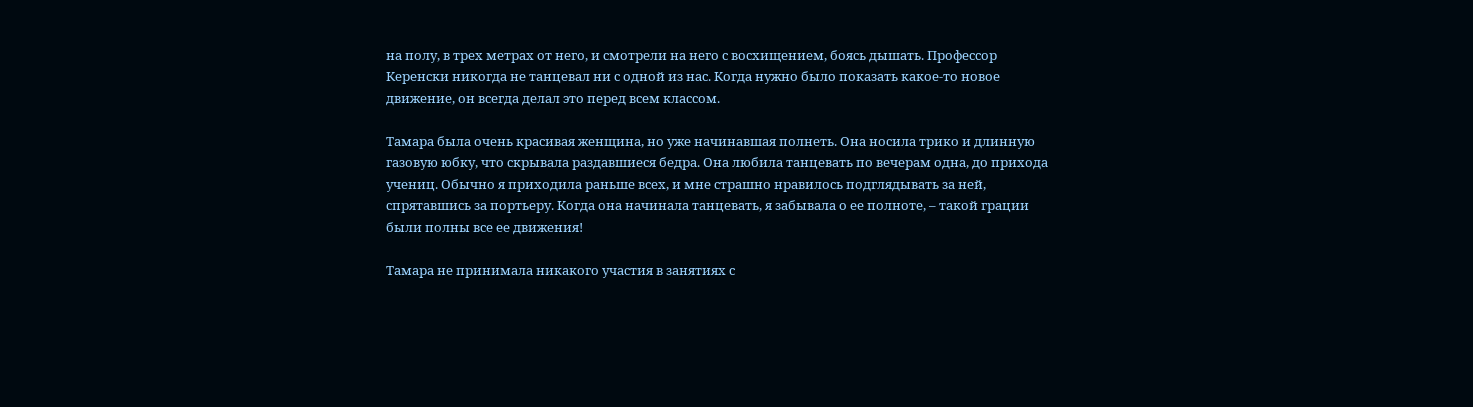на полу, в трех метрах от него, и смотрели на него с восхищением, боясь дышать. Профессор Керенски никогда не танцевал ни с одной из нас. Когда нужно было показать какое-то новое движение, он всегда делал это перед всем классом.

Тамара была очень красивая женщина, но уже начинавшая полнеть. Она носила трико и длинную газовую юбку, что скрывала раздавшиеся бедра. Она любила танцевать по вечерам одна, до прихода учениц. Обычно я приходила раньше всех, и мне страшно нравилось подглядывать за ней, спрятавшись за портьеру. Когда она начинала танцевать, я забывала о ее полноте, – такой грации были полны все ее движения!

Тамара не принимала никакого участия в занятиях с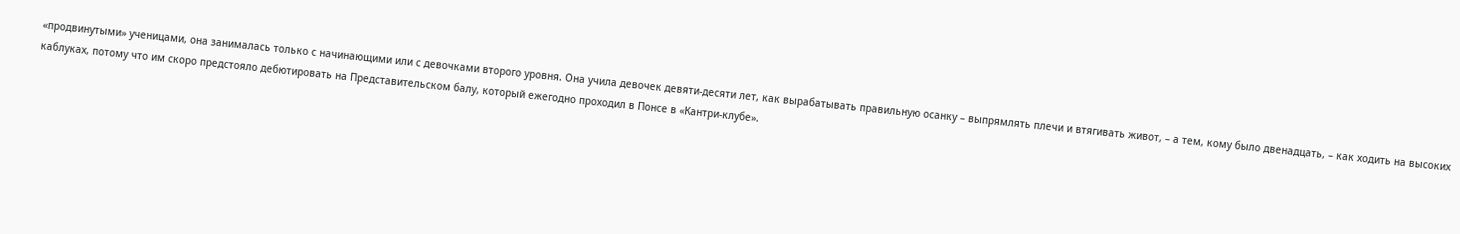«продвинутыми» ученицами, она занималась только с начинающими или с девочками второго уровня. Она учила девочек девяти-десяти лет, как вырабатывать правильную осанку – выпрямлять плечи и втягивать живот, – а тем, кому было двенадцать, – как ходить на высоких каблуках, потому что им скоро предстояло дебютировать на Представительском балу, который ежегодно проходил в Понсе в «Кантри-клубе».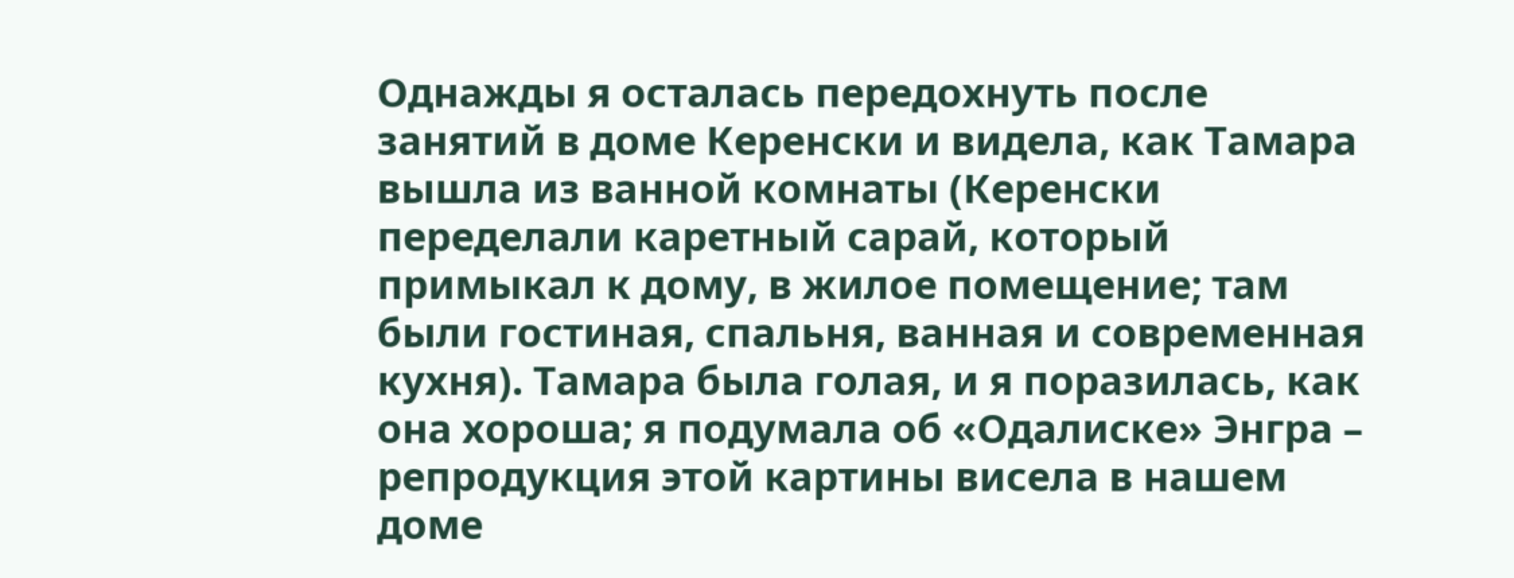Однажды я осталась передохнуть после занятий в доме Керенски и видела, как Тамара вышла из ванной комнаты (Керенски переделали каретный сарай, который примыкал к дому, в жилое помещение; там были гостиная, спальня, ванная и современная кухня). Тамара была голая, и я поразилась, как она хороша; я подумала об «Одалиске» Энгра – репродукция этой картины висела в нашем доме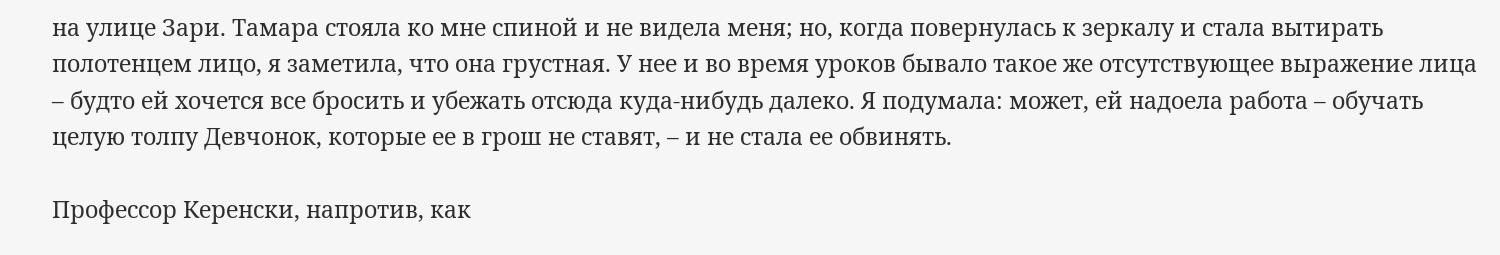на улице Зари. Тамара стояла ко мне спиной и не видела меня; но, когда повернулась к зеркалу и стала вытирать полотенцем лицо, я заметила, что она грустная. У нее и во время уроков бывало такое же отсутствующее выражение лица – будто ей хочется все бросить и убежать отсюда куда-нибудь далеко. Я подумала: может, ей надоела работа – обучать целую толпу Девчонок, которые ее в грош не ставят, – и не стала ее обвинять.

Профессор Керенски, напротив, как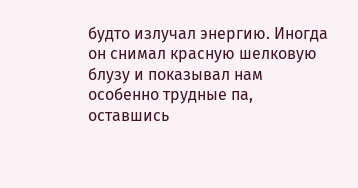будто излучал энергию. Иногда он снимал красную шелковую блузу и показывал нам особенно трудные па, оставшись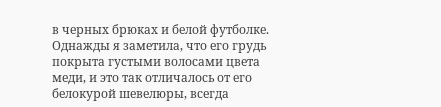в черных брюках и белой футболке. Однажды я заметила, что его грудь покрыта густыми волосами цвета меди, и это так отличалось от его белокурой шевелюры, всегда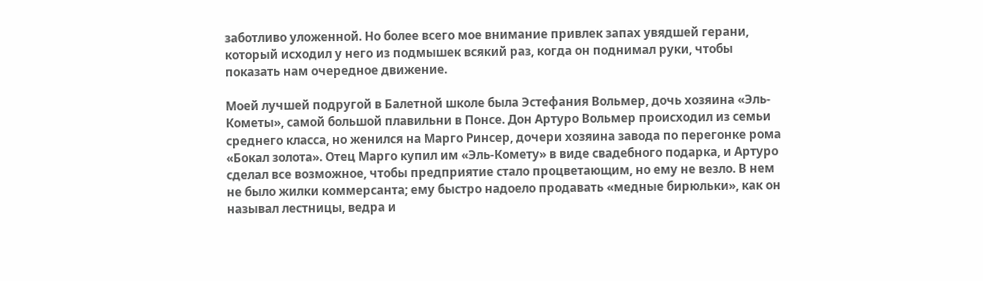заботливо уложенной. Но более всего мое внимание привлек запах увядшей герани, который исходил у него из подмышек всякий раз, когда он поднимал руки, чтобы показать нам очередное движение.

Моей лучшей подругой в Балетной школе была Эстефания Вольмер, дочь хозяина «Эль-Кометы», самой большой плавильни в Понсе. Дон Артуро Вольмер происходил из семьи среднего класса, но женился на Марго Ринсер, дочери хозяина завода по перегонке рома «Бокал золота». Отец Марго купил им «Эль-Комету» в виде свадебного подарка, и Артуро сделал все возможное, чтобы предприятие стало процветающим, но ему не везло. В нем не было жилки коммерсанта; ему быстро надоело продавать «медные бирюльки», как он называл лестницы, ведра и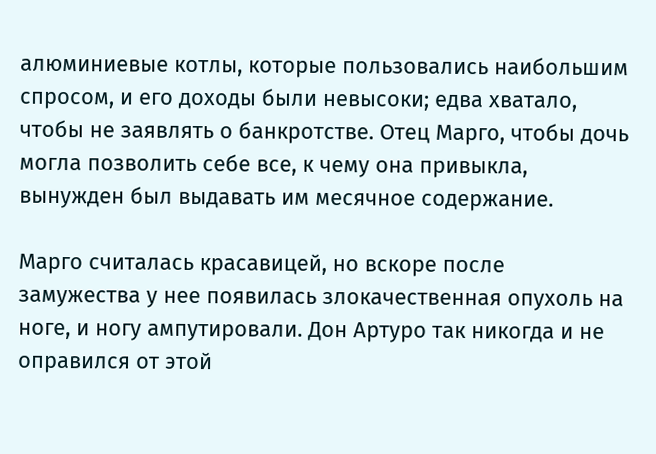алюминиевые котлы, которые пользовались наибольшим спросом, и его доходы были невысоки; едва хватало, чтобы не заявлять о банкротстве. Отец Марго, чтобы дочь могла позволить себе все, к чему она привыкла, вынужден был выдавать им месячное содержание.

Марго считалась красавицей, но вскоре после замужества у нее появилась злокачественная опухоль на ноге, и ногу ампутировали. Дон Артуро так никогда и не оправился от этой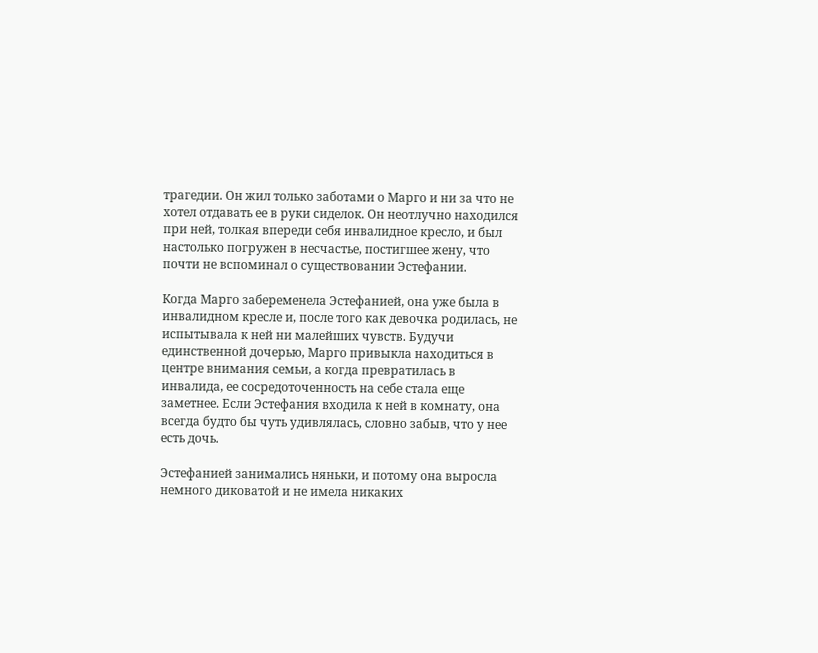трагедии. Он жил только заботами о Марго и ни за что не хотел отдавать ее в руки сиделок. Он неотлучно находился при ней, толкая впереди себя инвалидное кресло, и был настолько погружен в несчастье, постигшее жену, что почти не вспоминал о существовании Эстефании.

Когда Марго забеременела Эстефанией, она уже была в инвалидном кресле и, после того как девочка родилась, не испытывала к ней ни малейших чувств. Будучи единственной дочерью, Марго привыкла находиться в центре внимания семьи, а когда превратилась в инвалида, ее сосредоточенность на себе стала еще заметнее. Если Эстефания входила к ней в комнату, она всегда будто бы чуть удивлялась, словно забыв, что у нее есть дочь.

Эстефанией занимались няньки, и потому она выросла немного диковатой и не имела никаких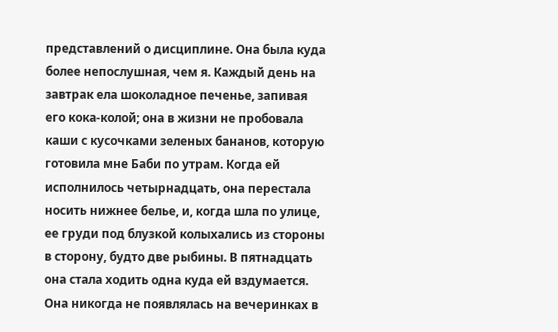представлений о дисциплине. Она была куда более непослушная, чем я. Каждый день на завтрак ела шоколадное печенье, запивая его кока-колой; она в жизни не пробовала каши с кусочками зеленых бананов, которую готовила мне Баби по утрам. Когда ей исполнилось четырнадцать, она перестала носить нижнее белье, и, когда шла по улице, ее груди под блузкой колыхались из стороны в сторону, будто две рыбины. В пятнадцать она стала ходить одна куда ей вздумается. Она никогда не появлялась на вечеринках в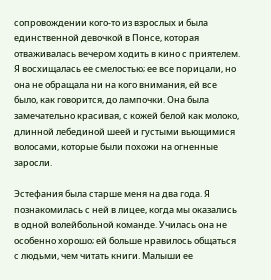сопровождении кого-то из взрослых и была единственной девочкой в Понсе, которая отваживалась вечером ходить в кино с приятелем. Я восхищалась ее смелостью; ее все порицали, но она не обращала ни на кого внимания, ей все было, как говорится, до лампочки. Она была замечательно красивая, с кожей белой как молоко, длинной лебединой шеей и густыми вьющимися волосами, которые были похожи на огненные заросли.

Эстефания была старше меня на два года. Я познакомилась с ней в лицее, когда мы оказались в одной волейбольной команде. Училась она не особенно хорошо; ей больше нравилось общаться с людьми, чем читать книги. Малыши ее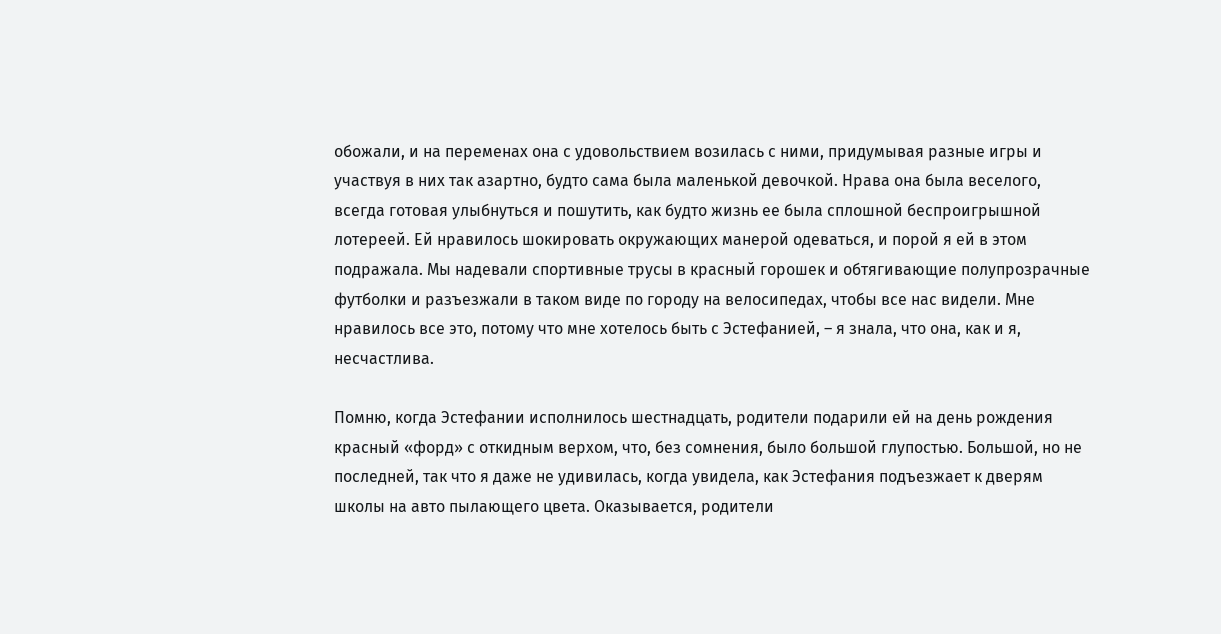обожали, и на переменах она с удовольствием возилась с ними, придумывая разные игры и участвуя в них так азартно, будто сама была маленькой девочкой. Нрава она была веселого, всегда готовая улыбнуться и пошутить, как будто жизнь ее была сплошной беспроигрышной лотереей. Ей нравилось шокировать окружающих манерой одеваться, и порой я ей в этом подражала. Мы надевали спортивные трусы в красный горошек и обтягивающие полупрозрачные футболки и разъезжали в таком виде по городу на велосипедах, чтобы все нас видели. Мне нравилось все это, потому что мне хотелось быть с Эстефанией, – я знала, что она, как и я, несчастлива.

Помню, когда Эстефании исполнилось шестнадцать, родители подарили ей на день рождения красный «форд» с откидным верхом, что, без сомнения, было большой глупостью. Большой, но не последней, так что я даже не удивилась, когда увидела, как Эстефания подъезжает к дверям школы на авто пылающего цвета. Оказывается, родители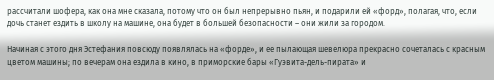рассчитали шофера, как она мне сказала, потому что он был непрерывно пьян, и подарили ей «форд», полагая, что, если дочь станет ездить в школу на машине, она будет в большей безопасности – они жили за городом.

Начиная с этого дня Эстефания повсюду появлялась на «форде», и ее пылающая шевелюра прекрасно сочеталась с красным цветом машины; по вечерам она ездила в кино, в приморские бары «Гуэвита-дель-пирата» и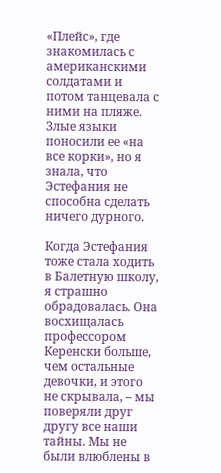«Плейс», где знакомилась с американскими солдатами и потом танцевала с ними на пляже. Злые языки поносили ее «на все корки», но я знала, что Эстефания не способна сделать ничего дурного.

Когда Эстефания тоже стала ходить в Балетную школу, я страшно обрадовалась. Она восхищалась профессором Керенски больше, чем остальные девочки, и этого не скрывала, – мы поверяли друг другу все наши тайны. Мы не были влюблены в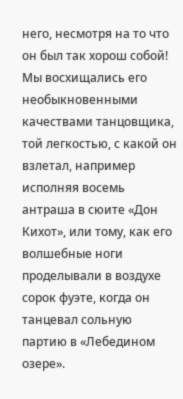него, несмотря на то что он был так хорош собой! Мы восхищались его необыкновенными качествами танцовщика, той легкостью, с какой он взлетал, например исполняя восемь антраша в сюите «Дон Кихот», или тому, как его волшебные ноги проделывали в воздухе сорок фуэте, когда он танцевал сольную партию в «Лебедином озере».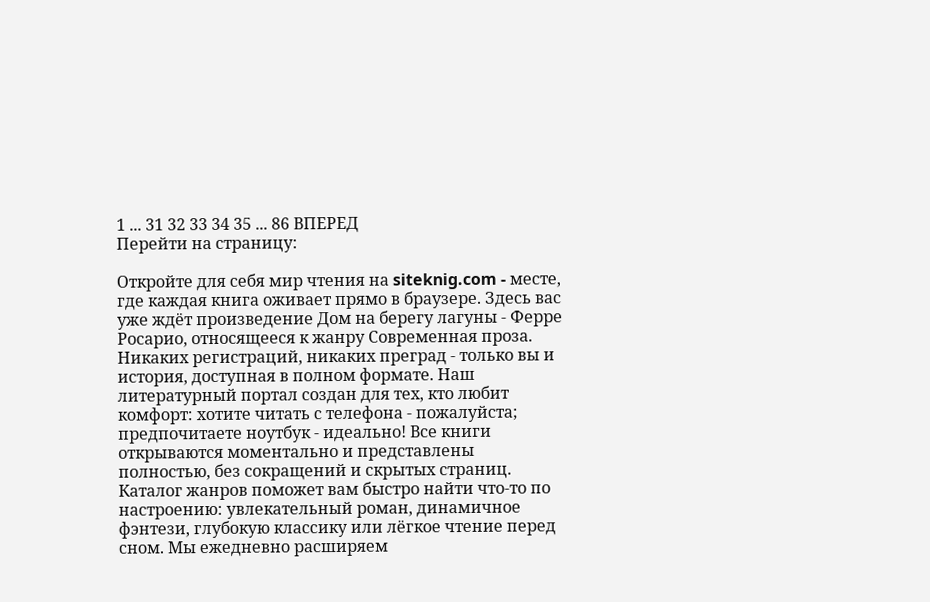1 ... 31 32 33 34 35 ... 86 ВПЕРЕД
Перейти на страницу:

Откройте для себя мир чтения на siteknig.com - месте, где каждая книга оживает прямо в браузере. Здесь вас уже ждёт произведение Дом на берегу лагуны - Ферре Росарио, относящееся к жанру Современная проза. Никаких регистраций, никаких преград - только вы и история, доступная в полном формате. Наш литературный портал создан для тех, кто любит комфорт: хотите читать с телефона - пожалуйста; предпочитаете ноутбук - идеально! Все книги открываются моментально и представлены полностью, без сокращений и скрытых страниц. Каталог жанров поможет вам быстро найти что-то по настроению: увлекательный роман, динамичное фэнтези, глубокую классику или лёгкое чтение перед сном. Мы ежедневно расширяем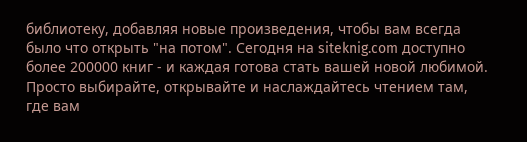библиотеку, добавляя новые произведения, чтобы вам всегда было что открыть "на потом". Сегодня на siteknig.com доступно более 200000 книг - и каждая готова стать вашей новой любимой. Просто выбирайте, открывайте и наслаждайтесь чтением там, где вам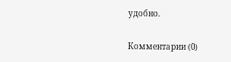удобно.

Комментарии (0)